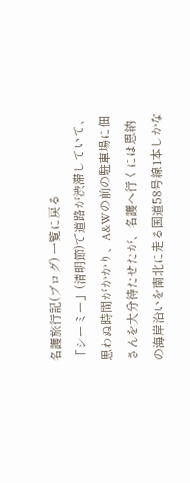名護旅行記(ブログ) 一覧に戻る
「シーミー」(清明節)で道路が渋滞していて、思わぬ時間がかかり、A&Wの前の駐車場に佃さんを大分待たせたが、名護へ行くには恩納の海岸沿いを南北に走る国道58号線1本しかな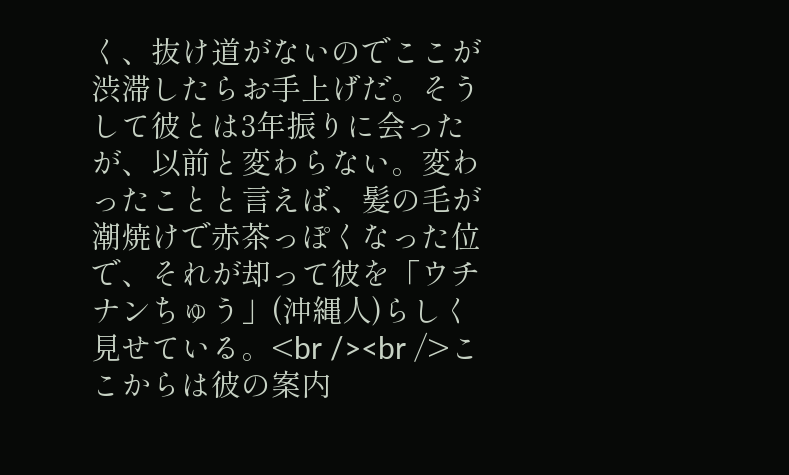く、抜け道がないのでここが渋滞したらお手上げだ。そうして彼とは3年振りに会ったが、以前と変わらない。変わったことと言えば、髪の毛が潮焼けで赤茶っぽくなった位で、それが却って彼を「ウチナンちゅう」(沖縄人)らしく見せている。<br /><br />ここからは彼の案内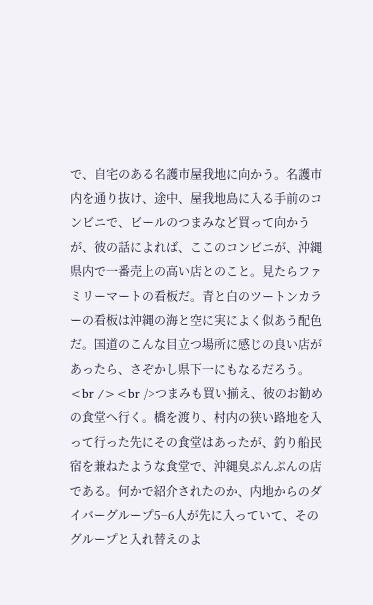で、自宅のある名護市屋我地に向かう。名護市内を通り抜け、途中、屋我地島に入る手前のコンビニで、ビールのつまみなど買って向かうが、彼の話によれば、ここのコンビニが、沖縄県内で一番売上の高い店とのこと。見たらファミリーマートの看板だ。青と白のツートンカラーの看板は沖縄の海と空に実によく似あう配色だ。国道のこんな目立つ場所に感じの良い店があったら、さぞかし県下一にもなるだろう。<br /><br />つまみも買い揃え、彼のお勧めの食堂へ行く。橋を渡り、村内の狭い路地を入って行った先にその食堂はあったが、釣り船民宿を兼ねたような食堂で、沖縄臭ぷんぷんの店である。何かで紹介されたのか、内地からのダイバーグループ5−6人が先に入っていて、そのグループと入れ替えのよ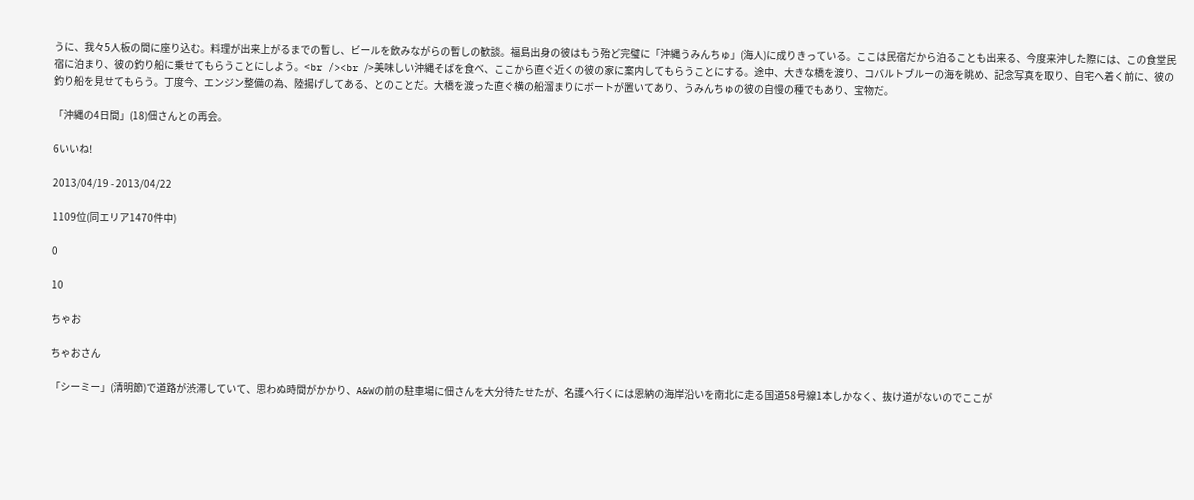うに、我々5人板の間に座り込む。料理が出来上がるまでの暫し、ビールを飲みながらの暫しの歓談。福島出身の彼はもう殆ど完璧に「沖縄うみんちゅ」(海人)に成りきっている。ここは民宿だから泊ることも出来る、今度来沖した際には、この食堂民宿に泊まり、彼の釣り船に乗せてもらうことにしよう。<br /><br />美味しい沖縄そばを食べ、ここから直ぐ近くの彼の家に案内してもらうことにする。途中、大きな橋を渡り、コバルトブルーの海を眺め、記念写真を取り、自宅へ着く前に、彼の釣り船を見せてもらう。丁度今、エンジン整備の為、陸揚げしてある、とのことだ。大橋を渡った直ぐ横の船溜まりにボートが置いてあり、うみんちゅの彼の自慢の種でもあり、宝物だ。

「沖縄の4日間」(18)佃さんとの再会。

6いいね!

2013/04/19 - 2013/04/22

1109位(同エリア1470件中)

0

10

ちゃお

ちゃおさん

「シーミー」(清明節)で道路が渋滞していて、思わぬ時間がかかり、A&Wの前の駐車場に佃さんを大分待たせたが、名護へ行くには恩納の海岸沿いを南北に走る国道58号線1本しかなく、抜け道がないのでここが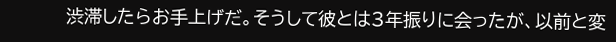渋滞したらお手上げだ。そうして彼とは3年振りに会ったが、以前と変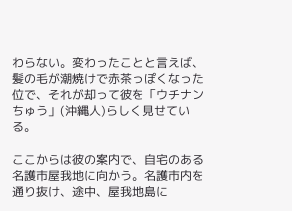わらない。変わったことと言えば、髪の毛が潮焼けで赤茶っぽくなった位で、それが却って彼を「ウチナンちゅう」(沖縄人)らしく見せている。

ここからは彼の案内で、自宅のある名護市屋我地に向かう。名護市内を通り抜け、途中、屋我地島に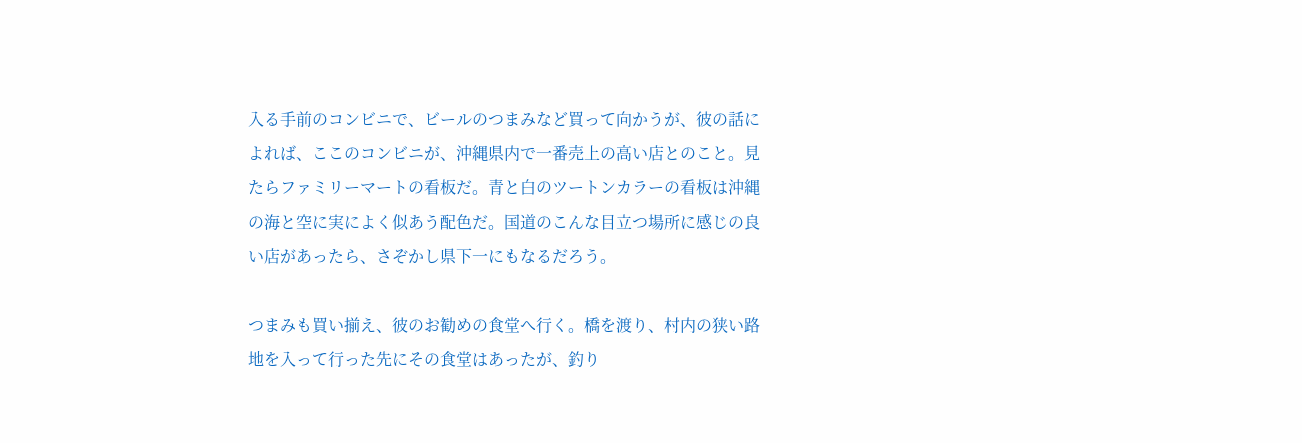入る手前のコンビニで、ビールのつまみなど買って向かうが、彼の話によれば、ここのコンビニが、沖縄県内で一番売上の高い店とのこと。見たらファミリーマートの看板だ。青と白のツートンカラーの看板は沖縄の海と空に実によく似あう配色だ。国道のこんな目立つ場所に感じの良い店があったら、さぞかし県下一にもなるだろう。

つまみも買い揃え、彼のお勧めの食堂へ行く。橋を渡り、村内の狭い路地を入って行った先にその食堂はあったが、釣り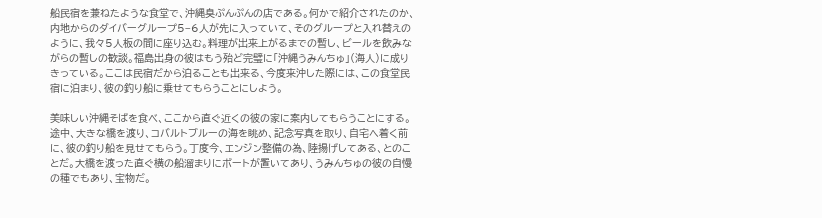船民宿を兼ねたような食堂で、沖縄臭ぷんぷんの店である。何かで紹介されたのか、内地からのダイバーグループ5−6人が先に入っていて、そのグループと入れ替えのように、我々5人板の間に座り込む。料理が出来上がるまでの暫し、ビールを飲みながらの暫しの歓談。福島出身の彼はもう殆ど完璧に「沖縄うみんちゅ」(海人)に成りきっている。ここは民宿だから泊ることも出来る、今度来沖した際には、この食堂民宿に泊まり、彼の釣り船に乗せてもらうことにしよう。

美味しい沖縄そばを食べ、ここから直ぐ近くの彼の家に案内してもらうことにする。途中、大きな橋を渡り、コバルトブルーの海を眺め、記念写真を取り、自宅へ着く前に、彼の釣り船を見せてもらう。丁度今、エンジン整備の為、陸揚げしてある、とのことだ。大橋を渡った直ぐ横の船溜まりにボートが置いてあり、うみんちゅの彼の自慢の種でもあり、宝物だ。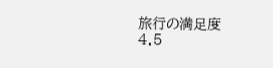旅行の満足度
4.5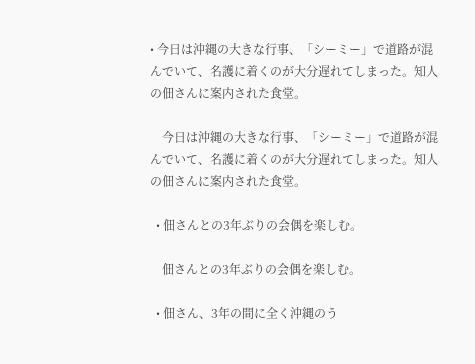• 今日は沖縄の大きな行事、「シーミー」で道路が混んでいて、名護に着くのが大分遅れてしまった。知人の佃さんに案内された食堂。

    今日は沖縄の大きな行事、「シーミー」で道路が混んでいて、名護に着くのが大分遅れてしまった。知人の佃さんに案内された食堂。

  • 佃さんとの3年ぶりの会偶を楽しむ。

    佃さんとの3年ぶりの会偶を楽しむ。

  • 佃さん、3年の間に全く沖縄のう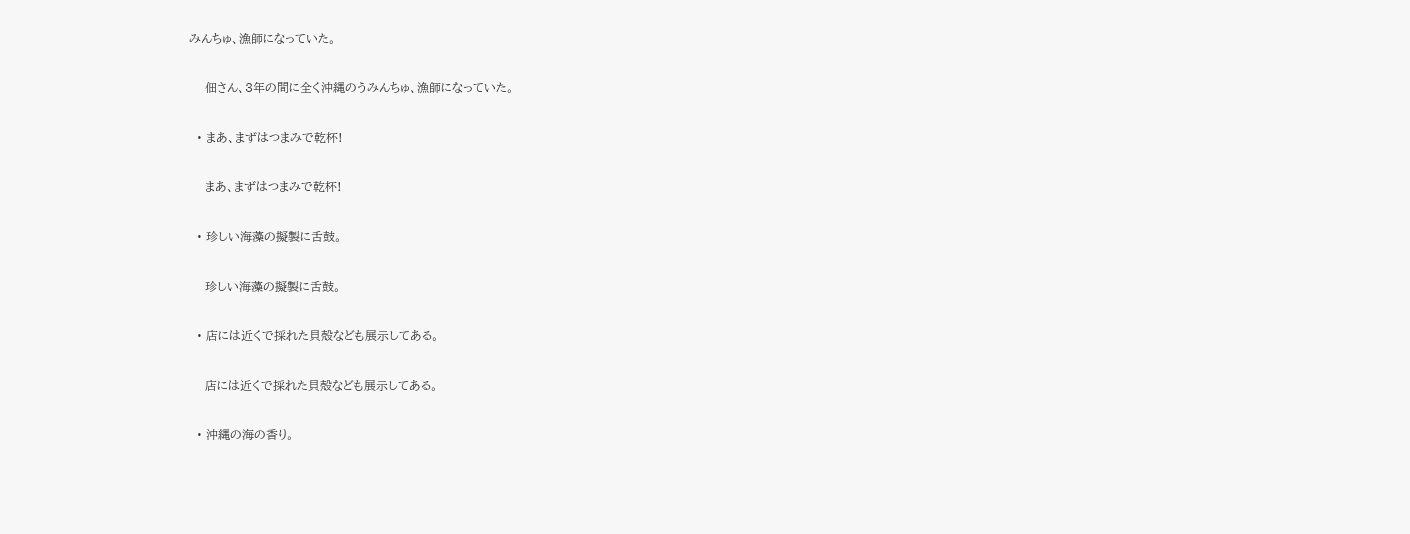みんちゅ、漁師になっていた。

    佃さん、3年の間に全く沖縄のうみんちゅ、漁師になっていた。

  • まあ、まずはつまみで乾杯!

    まあ、まずはつまみで乾杯!

  • 珍しい海藻の擬製に舌鼓。

    珍しい海藻の擬製に舌鼓。

  • 店には近くで採れた貝殻なども展示してある。

    店には近くで採れた貝殻なども展示してある。

  • 沖縄の海の香り。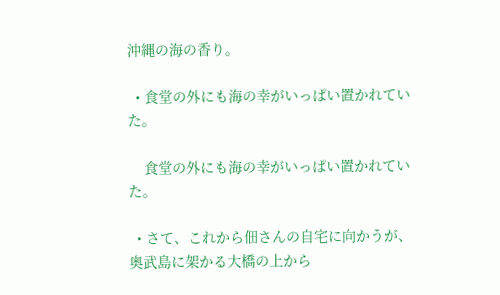沖縄の海の香り。

  • 食堂の外にも海の幸がいっぱい置かれていた。

    食堂の外にも海の幸がいっぱい置かれていた。

  • さて、これから佃さんの自宅に向かうが、奥武島に架かる大橋の上から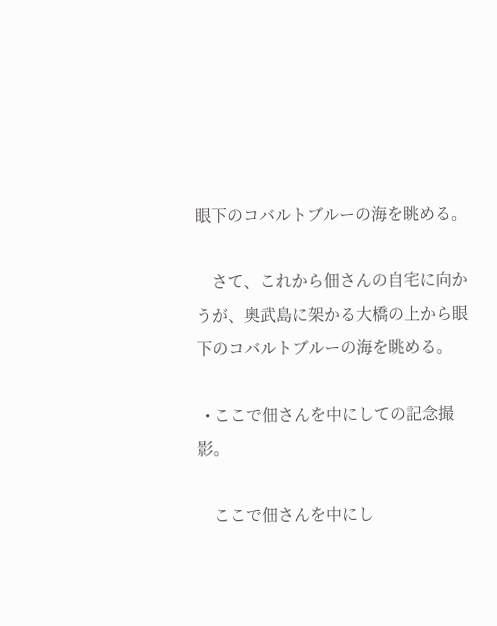眼下のコバルトブルーの海を眺める。

    さて、これから佃さんの自宅に向かうが、奥武島に架かる大橋の上から眼下のコバルトブルーの海を眺める。

  • ここで佃さんを中にしての記念撮影。

    ここで佃さんを中にし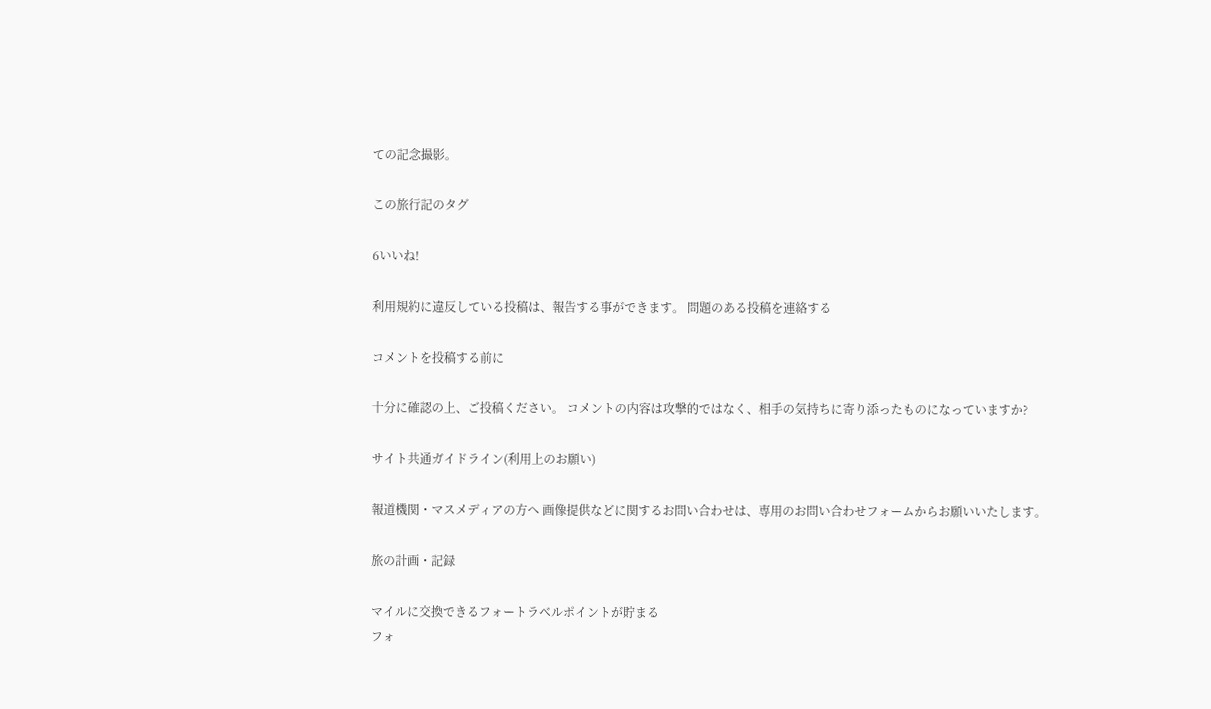ての記念撮影。

この旅行記のタグ

6いいね!

利用規約に違反している投稿は、報告する事ができます。 問題のある投稿を連絡する

コメントを投稿する前に

十分に確認の上、ご投稿ください。 コメントの内容は攻撃的ではなく、相手の気持ちに寄り添ったものになっていますか?

サイト共通ガイドライン(利用上のお願い)

報道機関・マスメディアの方へ 画像提供などに関するお問い合わせは、専用のお問い合わせフォームからお願いいたします。

旅の計画・記録

マイルに交換できるフォートラベルポイントが貯まる
フォ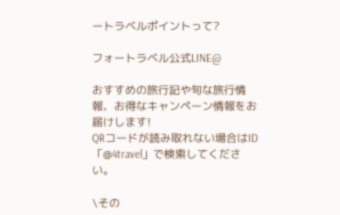ートラベルポイントって?

フォートラベル公式LINE@

おすすめの旅行記や旬な旅行情報、お得なキャンペーン情報をお届けします!
QRコードが読み取れない場合はID「@4travel」で検索してください。

\その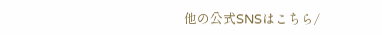他の公式SNSはこちら/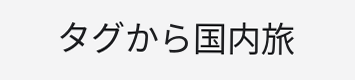タグから国内旅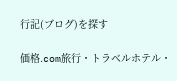行記(ブログ)を探す

価格.com旅行・トラベルホテル・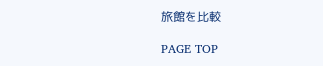旅館を比較

PAGE TOP